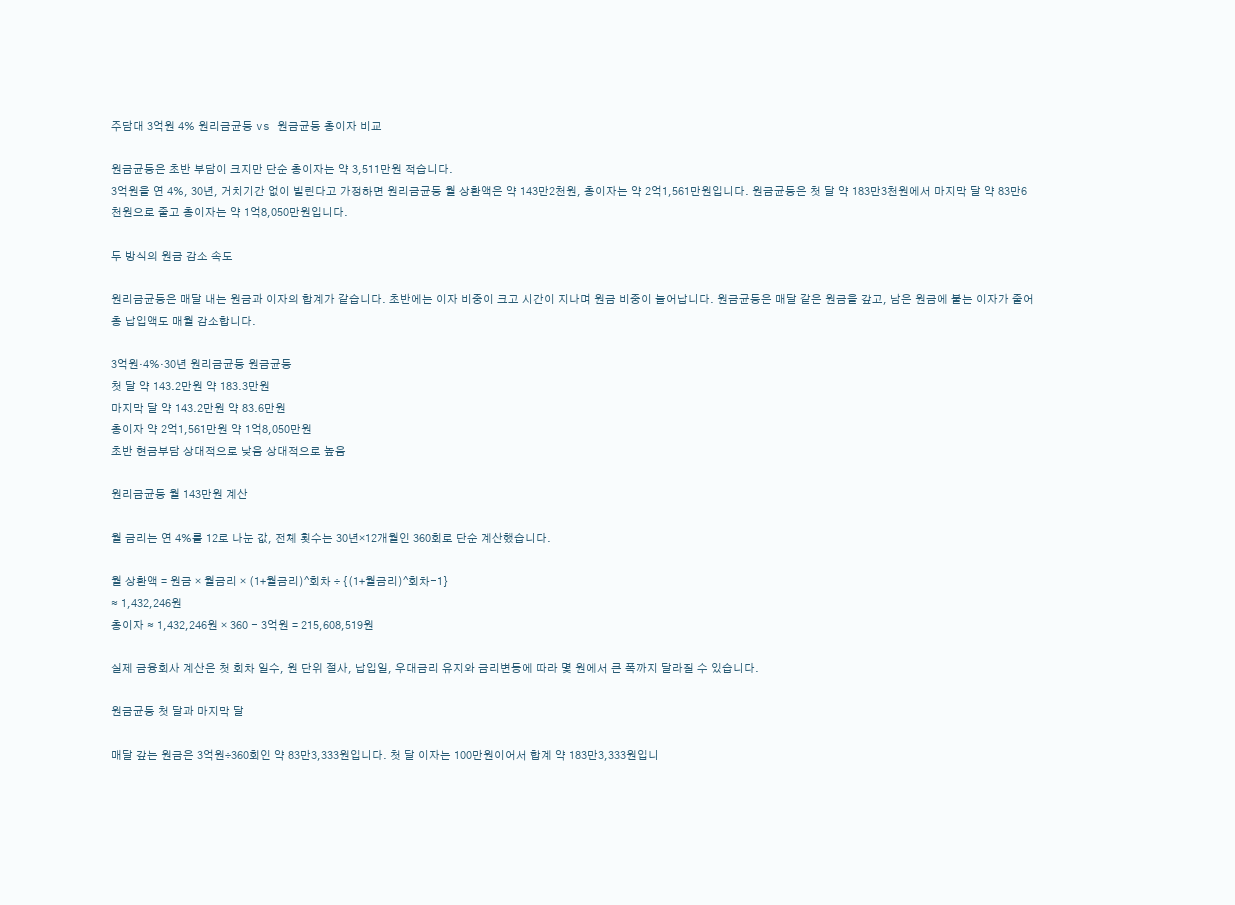주담대 3억원 4% 원리금균등 vs 원금균등 총이자 비교

원금균등은 초반 부담이 크지만 단순 총이자는 약 3,511만원 적습니다.
3억원을 연 4%, 30년, 거치기간 없이 빌린다고 가정하면 원리금균등 월 상환액은 약 143만2천원, 총이자는 약 2억1,561만원입니다. 원금균등은 첫 달 약 183만3천원에서 마지막 달 약 83만6천원으로 줄고 총이자는 약 1억8,050만원입니다.

두 방식의 원금 감소 속도

원리금균등은 매달 내는 원금과 이자의 합계가 같습니다. 초반에는 이자 비중이 크고 시간이 지나며 원금 비중이 늘어납니다. 원금균등은 매달 같은 원금을 갚고, 남은 원금에 붙는 이자가 줄어 총 납입액도 매월 감소합니다.

3억원·4%·30년 원리금균등 원금균등
첫 달 약 143.2만원 약 183.3만원
마지막 달 약 143.2만원 약 83.6만원
총이자 약 2억1,561만원 약 1억8,050만원
초반 현금부담 상대적으로 낮음 상대적으로 높음

원리금균등 월 143만원 계산

월 금리는 연 4%를 12로 나눈 값, 전체 횟수는 30년×12개월인 360회로 단순 계산했습니다.

월 상환액 = 원금 × 월금리 × (1+월금리)^회차 ÷ {(1+월금리)^회차−1}
≈ 1,432,246원
총이자 ≈ 1,432,246원 × 360 − 3억원 = 215,608,519원

실제 금융회사 계산은 첫 회차 일수, 원 단위 절사, 납입일, 우대금리 유지와 금리변동에 따라 몇 원에서 큰 폭까지 달라질 수 있습니다.

원금균등 첫 달과 마지막 달

매달 갚는 원금은 3억원÷360회인 약 83만3,333원입니다. 첫 달 이자는 100만원이어서 합계 약 183만3,333원입니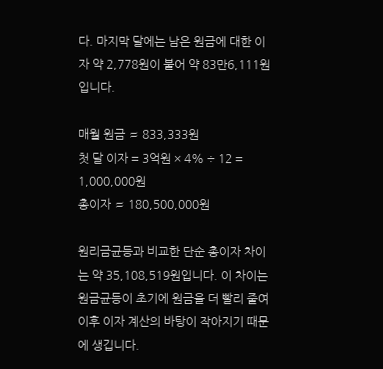다. 마지막 달에는 남은 원금에 대한 이자 약 2,778원이 붙어 약 83만6,111원입니다.

매월 원금 ≈ 833,333원
첫 달 이자 = 3억원 × 4% ÷ 12 = 1,000,000원
총이자 ≈ 180,500,000원

원리금균등과 비교한 단순 총이자 차이는 약 35,108,519원입니다. 이 차이는 원금균등이 초기에 원금을 더 빨리 줄여 이후 이자 계산의 바탕이 작아지기 때문에 생깁니다.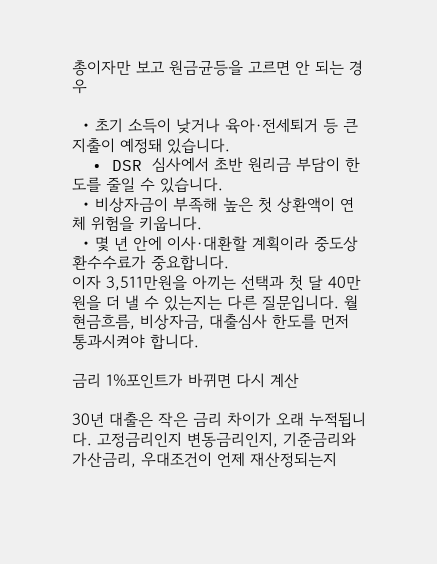총이자만 보고 원금균등을 고르면 안 되는 경우

  • 초기 소득이 낮거나 육아·전세퇴거 등 큰 지출이 예정돼 있습니다.
  • DSR 심사에서 초반 원리금 부담이 한도를 줄일 수 있습니다.
  • 비상자금이 부족해 높은 첫 상환액이 연체 위험을 키웁니다.
  • 몇 년 안에 이사·대환할 계획이라 중도상환수수료가 중요합니다.
이자 3,511만원을 아끼는 선택과 첫 달 40만원을 더 낼 수 있는지는 다른 질문입니다. 월 현금흐름, 비상자금, 대출심사 한도를 먼저 통과시켜야 합니다.

금리 1%포인트가 바뀌면 다시 계산

30년 대출은 작은 금리 차이가 오래 누적됩니다. 고정금리인지 변동금리인지, 기준금리와 가산금리, 우대조건이 언제 재산정되는지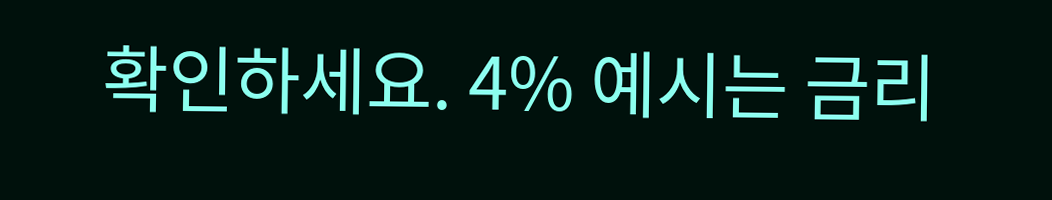확인하세요. 4% 예시는 금리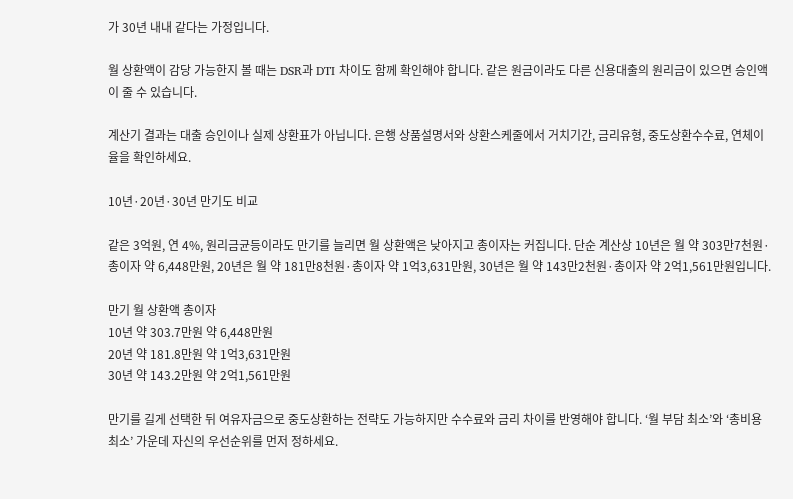가 30년 내내 같다는 가정입니다.

월 상환액이 감당 가능한지 볼 때는 DSR과 DTI 차이도 함께 확인해야 합니다. 같은 원금이라도 다른 신용대출의 원리금이 있으면 승인액이 줄 수 있습니다.

계산기 결과는 대출 승인이나 실제 상환표가 아닙니다. 은행 상품설명서와 상환스케줄에서 거치기간, 금리유형, 중도상환수수료, 연체이율을 확인하세요.

10년·20년·30년 만기도 비교

같은 3억원, 연 4%, 원리금균등이라도 만기를 늘리면 월 상환액은 낮아지고 총이자는 커집니다. 단순 계산상 10년은 월 약 303만7천원·총이자 약 6,448만원, 20년은 월 약 181만8천원·총이자 약 1억3,631만원, 30년은 월 약 143만2천원·총이자 약 2억1,561만원입니다.

만기 월 상환액 총이자
10년 약 303.7만원 약 6,448만원
20년 약 181.8만원 약 1억3,631만원
30년 약 143.2만원 약 2억1,561만원

만기를 길게 선택한 뒤 여유자금으로 중도상환하는 전략도 가능하지만 수수료와 금리 차이를 반영해야 합니다. ‘월 부담 최소’와 ‘총비용 최소’ 가운데 자신의 우선순위를 먼저 정하세요.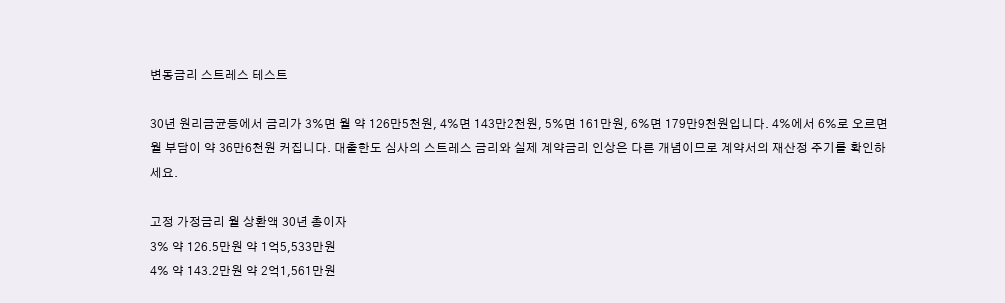변동금리 스트레스 테스트

30년 원리금균등에서 금리가 3%면 월 약 126만5천원, 4%면 143만2천원, 5%면 161만원, 6%면 179만9천원입니다. 4%에서 6%로 오르면 월 부담이 약 36만6천원 커집니다. 대출한도 심사의 스트레스 금리와 실제 계약금리 인상은 다른 개념이므로 계약서의 재산정 주기를 확인하세요.

고정 가정금리 월 상환액 30년 총이자
3% 약 126.5만원 약 1억5,533만원
4% 약 143.2만원 약 2억1,561만원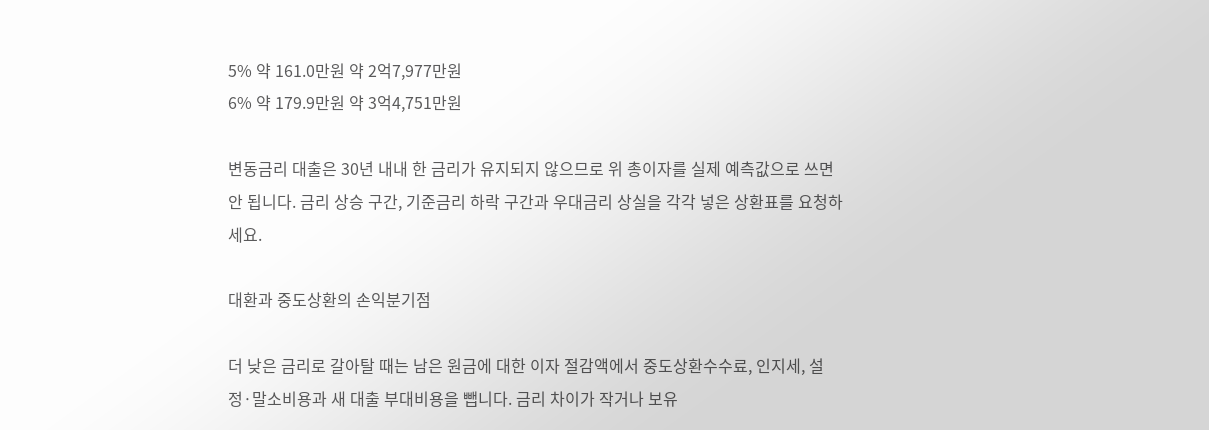5% 약 161.0만원 약 2억7,977만원
6% 약 179.9만원 약 3억4,751만원

변동금리 대출은 30년 내내 한 금리가 유지되지 않으므로 위 총이자를 실제 예측값으로 쓰면 안 됩니다. 금리 상승 구간, 기준금리 하락 구간과 우대금리 상실을 각각 넣은 상환표를 요청하세요.

대환과 중도상환의 손익분기점

더 낮은 금리로 갈아탈 때는 남은 원금에 대한 이자 절감액에서 중도상환수수료, 인지세, 설정·말소비용과 새 대출 부대비용을 뺍니다. 금리 차이가 작거나 보유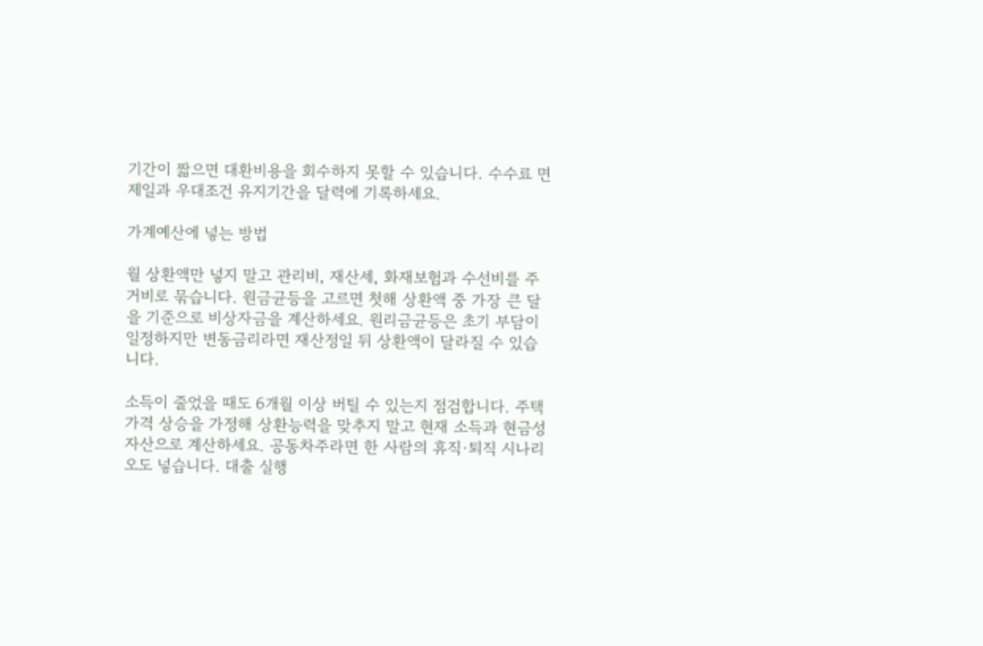기간이 짧으면 대환비용을 회수하지 못할 수 있습니다. 수수료 면제일과 우대조건 유지기간을 달력에 기록하세요.

가계예산에 넣는 방법

월 상환액만 넣지 말고 관리비, 재산세, 화재보험과 수선비를 주거비로 묶습니다. 원금균등을 고르면 첫해 상환액 중 가장 큰 달을 기준으로 비상자금을 계산하세요. 원리금균등은 초기 부담이 일정하지만 변동금리라면 재산정일 뒤 상환액이 달라질 수 있습니다.

소득이 줄었을 때도 6개월 이상 버틸 수 있는지 점검합니다. 주택가격 상승을 가정해 상환능력을 맞추지 말고 현재 소득과 현금성 자산으로 계산하세요. 공동차주라면 한 사람의 휴직·퇴직 시나리오도 넣습니다. 대출 실행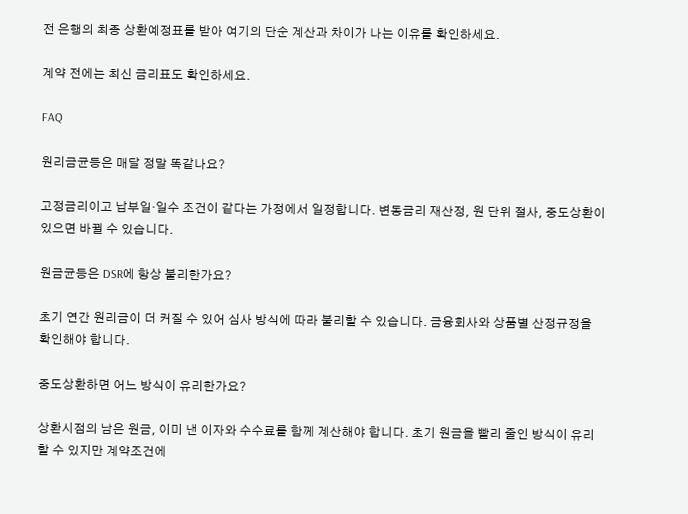전 은행의 최종 상환예정표를 받아 여기의 단순 계산과 차이가 나는 이유를 확인하세요.

계약 전에는 최신 금리표도 확인하세요.

FAQ

원리금균등은 매달 정말 똑같나요?

고정금리이고 납부일·일수 조건이 같다는 가정에서 일정합니다. 변동금리 재산정, 원 단위 절사, 중도상환이 있으면 바뀔 수 있습니다.

원금균등은 DSR에 항상 불리한가요?

초기 연간 원리금이 더 커질 수 있어 심사 방식에 따라 불리할 수 있습니다. 금융회사와 상품별 산정규정을 확인해야 합니다.

중도상환하면 어느 방식이 유리한가요?

상환시점의 남은 원금, 이미 낸 이자와 수수료를 함께 계산해야 합니다. 초기 원금을 빨리 줄인 방식이 유리할 수 있지만 계약조건에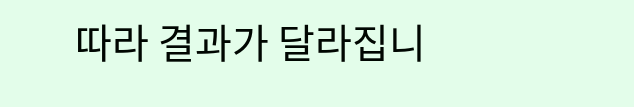따라 결과가 달라집니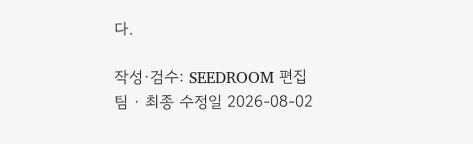다.

작성·검수: SEEDROOM 편집팀 · 최종 수정일 2026-08-02